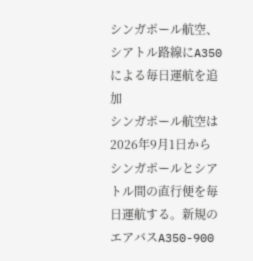シンガポール航空、シアトル路線にA350による毎日運航を追加
シンガポール航空は2026年9月1日からシンガポールとシアトル間の直行便を毎日運航する。新規のエアバスA350-900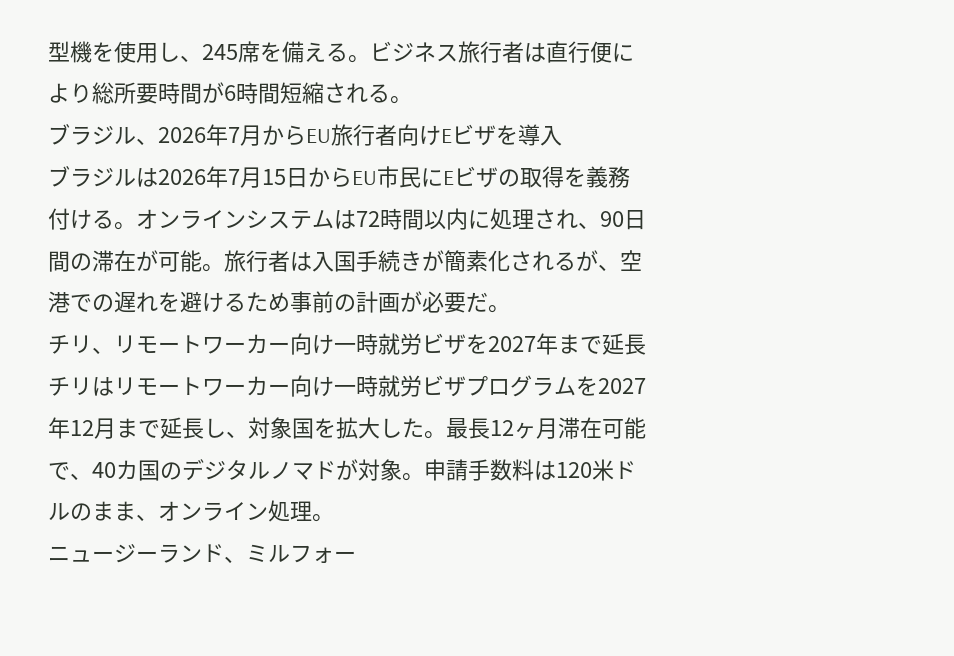型機を使用し、245席を備える。ビジネス旅行者は直行便により総所要時間が6時間短縮される。
ブラジル、2026年7月からEU旅行者向けEビザを導入
ブラジルは2026年7月15日からEU市民にEビザの取得を義務付ける。オンラインシステムは72時間以内に処理され、90日間の滞在が可能。旅行者は入国手続きが簡素化されるが、空港での遅れを避けるため事前の計画が必要だ。
チリ、リモートワーカー向け一時就労ビザを2027年まで延長
チリはリモートワーカー向け一時就労ビザプログラムを2027年12月まで延長し、対象国を拡大した。最長12ヶ月滞在可能で、40カ国のデジタルノマドが対象。申請手数料は120米ドルのまま、オンライン処理。
ニュージーランド、ミルフォー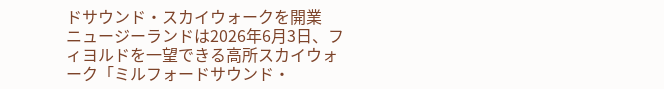ドサウンド・スカイウォークを開業
ニュージーランドは2026年6月3日、フィヨルドを一望できる高所スカイウォーク「ミルフォードサウンド・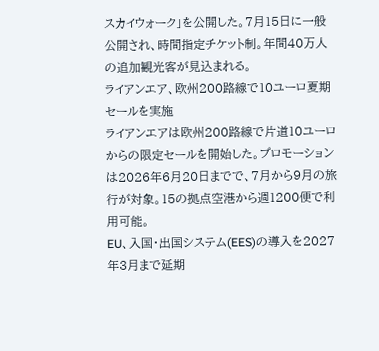スカイウォーク」を公開した。7月15日に一般公開され、時間指定チケット制。年間40万人の追加観光客が見込まれる。
ライアンエア、欧州200路線で10ユーロ夏期セールを実施
ライアンエアは欧州200路線で片道10ユーロからの限定セールを開始した。プロモーションは2026年6月20日までで、7月から9月の旅行が対象。15の拠点空港から週1200便で利用可能。
EU、入国・出国システム(EES)の導入を2027年3月まで延期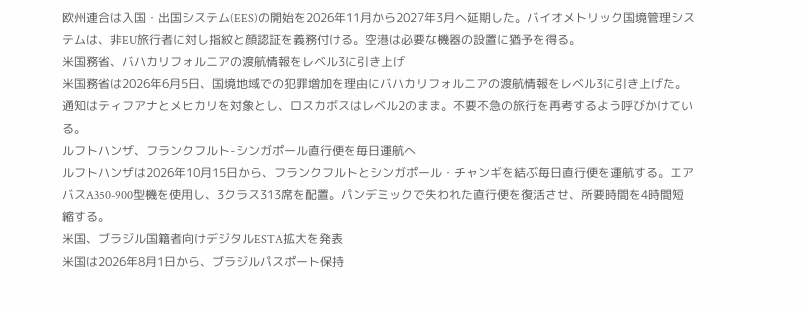欧州連合は入国・出国システム(EES)の開始を2026年11月から2027年3月へ延期した。バイオメトリック国境管理システムは、非EU旅行者に対し指紋と顔認証を義務付ける。空港は必要な機器の設置に猶予を得る。
米国務省、バハカリフォルニアの渡航情報をレベル3に引き上げ
米国務省は2026年6月5日、国境地域での犯罪増加を理由にバハカリフォルニアの渡航情報をレベル3に引き上げた。通知はティフアナとメヒカリを対象とし、ロスカボスはレベル2のまま。不要不急の旅行を再考するよう呼びかけている。
ルフトハンザ、フランクフルト-シンガポール直行便を毎日運航へ
ルフトハンザは2026年10月15日から、フランクフルトとシンガポール・チャンギを結ぶ毎日直行便を運航する。エアバスA350-900型機を使用し、3クラス313席を配置。パンデミックで失われた直行便を復活させ、所要時間を4時間短縮する。
米国、ブラジル国籍者向けデジタルESTA拡大を発表
米国は2026年8月1日から、ブラジルパスポート保持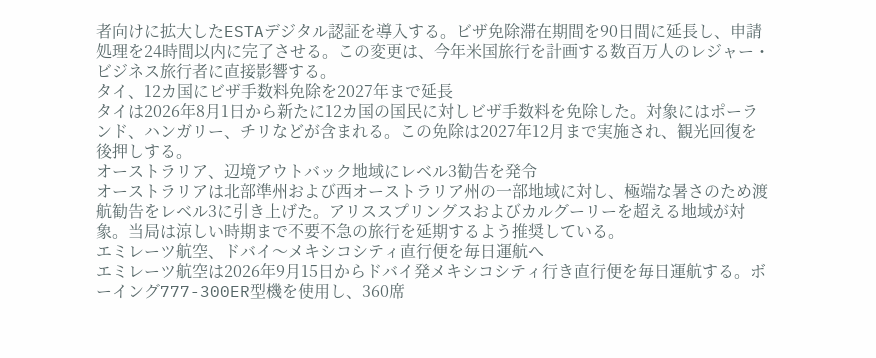者向けに拡大したESTAデジタル認証を導入する。ビザ免除滞在期間を90日間に延長し、申請処理を24時間以内に完了させる。この変更は、今年米国旅行を計画する数百万人のレジャー・ビジネス旅行者に直接影響する。
タイ、12カ国にビザ手数料免除を2027年まで延長
タイは2026年8月1日から新たに12カ国の国民に対しビザ手数料を免除した。対象にはポーランド、ハンガリー、チリなどが含まれる。この免除は2027年12月まで実施され、観光回復を後押しする。
オーストラリア、辺境アウトバック地域にレベル3勧告を発令
オーストラリアは北部準州および西オーストラリア州の一部地域に対し、極端な暑さのため渡航勧告をレベル3に引き上げた。アリススプリングスおよびカルグーリーを超える地域が対象。当局は涼しい時期まで不要不急の旅行を延期するよう推奨している。
エミレーツ航空、ドバイ〜メキシコシティ直行便を毎日運航へ
エミレーツ航空は2026年9月15日からドバイ発メキシコシティ行き直行便を毎日運航する。ボーイング777-300ER型機を使用し、360席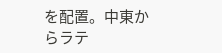を配置。中東からラテ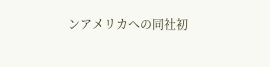ンアメリカへの同社初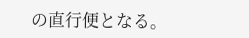の直行便となる。